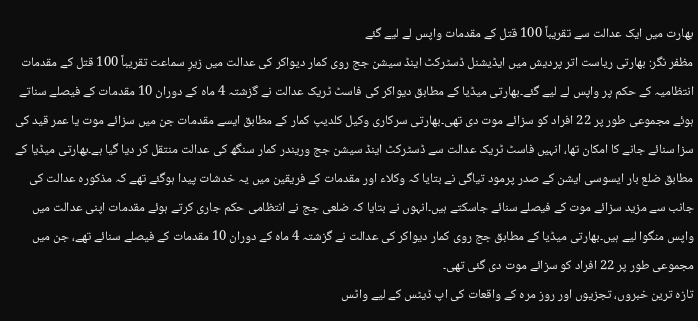بھارت میں ایک عدالت سے تقریباً 100 قتل کے مقدمات واپس لے لیے گئے
مظفر نگر: بھارتی ریاست اتر پردیش میں ایڈیشنل ڈسٹرکٹ اینڈ سیشن جج روی کمار دیواکر کی عدالت میں زیرِ سماعت تقریباً 100 قتل کے مقدمات انتظامیہ کے حکم پر واپس لے لیے گئے۔بھارتی میڈیا کے مطابق دیواکر کی فاسٹ ٹریک عدالت نے گزشتہ 4 ماہ کے دوران 10 مقدمات کے فیصلے سناتے ہوئے مجموعی طور پر 22 افراد کو سزائے موت دی تھی۔بھارتی سرکاری وکیل کلدیپ کمار کے مطابق ایسے مقدمات جن میں سزائے موت یا عمر قید کی سزا سنائے جانے کا امکان تھا، انہیں فاسٹ ٹریک عدالت سے ڈسٹرکٹ اینڈ سیشن جج وریندر کمار سنگھ کی عدالت منتقل کر دیا گیا ہے۔بھارتی میڈیا کے مطابق ضلع بار ایسوسی ایشن کے صدر پرمود تیاگی نے بتایا کہ وکلاء اور مقدمات کے فریقین میں یہ خدشات پیدا ہوگئے تھے کہ مذکورہ عدالت کی جانب سے مزید سزائے موت کے فیصلے سنائے جاسکتے ہیں۔انہوں نے بتایا کہ ضلعی جج نے انتظامی حکم جاری کرتے ہوئے مقدمات اپنی عدالت میں واپس منگوا لیے ہیں۔بھارتی میڈیا کے مطابق جج روی کمار دیواکر کی عدالت نے گزشتہ 4 ماہ کے دوران 10 مقدمات کے فیصلے سنائے تھے، جن میں مجموعی طور پر 22 افراد کو سزائے موت دی گئی تھی۔
تازہ ترین خبروں، تجزیوں اور روز مرہ کے واقعات کی اپ ڈیٹس کے لیے واٹس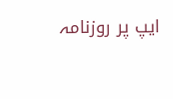ایپ پر روزنامہ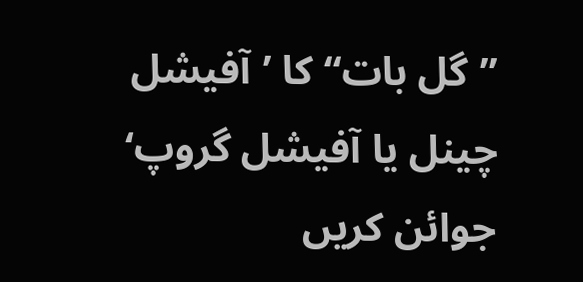’’گل بات‘‘ کا ’آفیشل چینل یا آفیشل گروپ‘ جوائن کریں